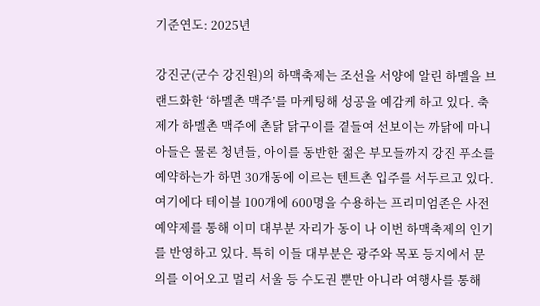기준연도: 2025년

강진군(군수 강진원)의 하맥축제는 조선을 서양에 알린 하멜을 브랜드화한 ‘하멜촌 맥주’를 마케팅해 성공을 예감케 하고 있다. 축제가 하멜촌 맥주에 촌닭 닭구이를 곁들여 선보이는 까닭에 마니아들은 물론 청년들, 아이를 동반한 젊은 부모들까지 강진 푸소를 예약하는가 하면 30개동에 이르는 텐트촌 입주를 서두르고 있다. 여기에다 테이블 100개에 600명을 수용하는 프리미엄존은 사전예약제를 통해 이미 대부분 자리가 동이 나 이번 하맥축제의 인기를 반영하고 있다. 특히 이들 대부분은 광주와 목포 등지에서 문의를 이어오고 멀리 서울 등 수도권 뿐만 아니라 여행사를 통해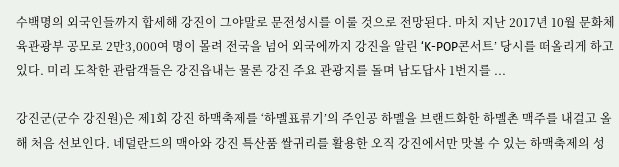수백명의 외국인들까지 합세해 강진이 그야말로 문전성시를 이룰 것으로 전망된다. 마치 지난 2017년 10월 문화체육관광부 공모로 2만3,000여 명이 몰려 전국을 넘어 외국에까지 강진을 알린 ‘K-POP콘서트’ 당시를 떠올리게 하고 있다. 미리 도착한 관람객들은 강진읍내는 물론 강진 주요 관광지를 돌며 남도답사 1번지를 ...

강진군(군수 강진원)은 제1회 강진 하맥축제를 ‘하멜표류기’의 주인공 하멜을 브랜드화한 하멜촌 맥주를 내걸고 올해 처음 선보인다. 네덜란드의 맥아와 강진 특산품 쌀귀리를 활용한 오직 강진에서만 맛볼 수 있는 하맥축제의 성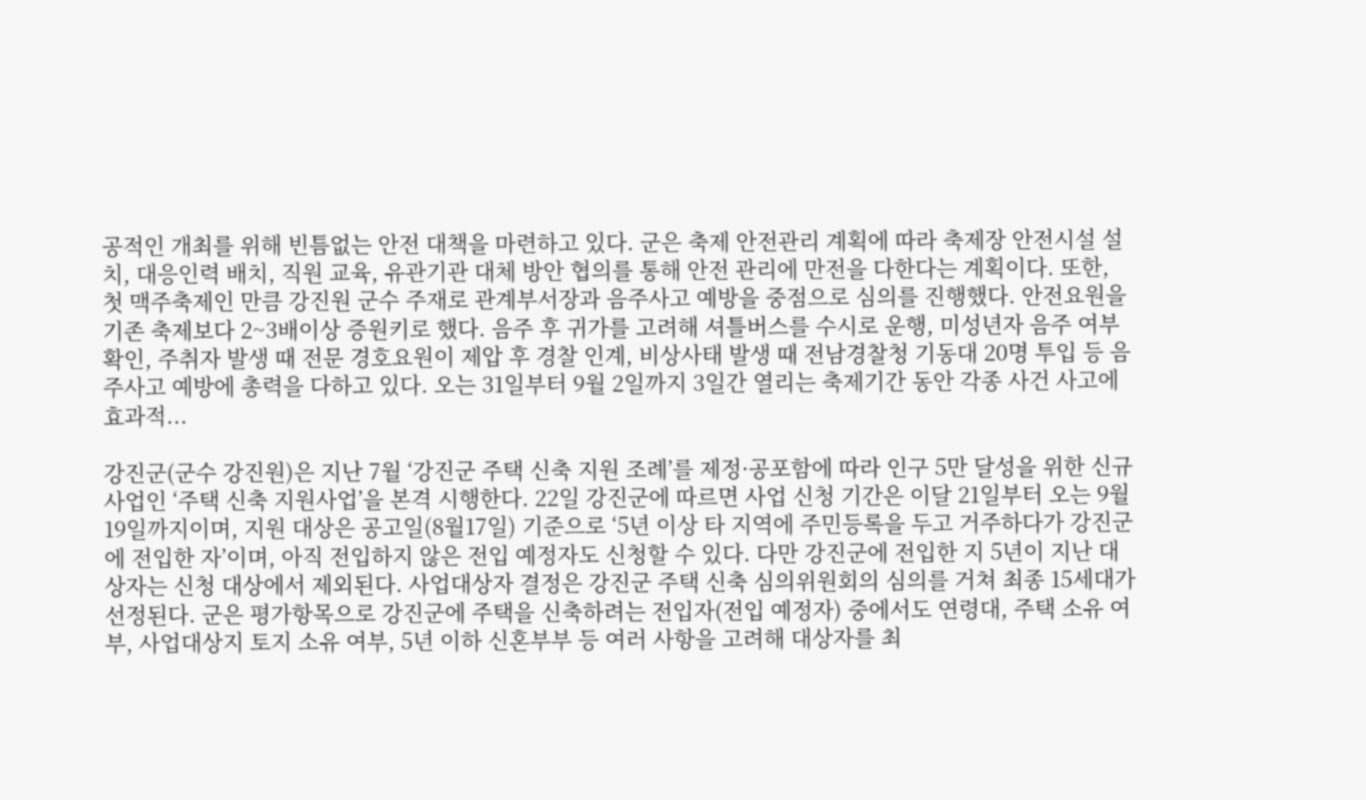공적인 개최를 위해 빈틈없는 안전 대책을 마련하고 있다. 군은 축제 안전관리 계획에 따라 축제장 안전시설 설치, 대응인력 배치, 직원 교육, 유관기관 대체 방안 협의를 통해 안전 관리에 만전을 다한다는 계획이다. 또한, 첫 맥주축제인 만큼 강진원 군수 주재로 관계부서장과 음주사고 예방을 중점으로 심의를 진행했다. 안전요원을 기존 축제보다 2~3배이상 증원키로 했다. 음주 후 귀가를 고려해 셔틀버스를 수시로 운행, 미성년자 음주 여부 확인, 주취자 발생 때 전문 경호요원이 제압 후 경찰 인계, 비상사태 발생 때 전남경찰청 기동대 20명 투입 등 음주사고 예방에 총력을 다하고 있다. 오는 31일부터 9월 2일까지 3일간 열리는 축제기간 동안 각종 사건 사고에 효과적...

강진군(군수 강진원)은 지난 7월 ‘강진군 주택 신축 지원 조례’를 제정·공포함에 따라 인구 5만 달성을 위한 신규사업인 ‘주택 신축 지원사업’을 본격 시행한다. 22일 강진군에 따르면 사업 신청 기간은 이달 21일부터 오는 9월 19일까지이며, 지원 대상은 공고일(8월17일) 기준으로 ‘5년 이상 타 지역에 주민등록을 두고 거주하다가 강진군에 전입한 자’이며, 아직 전입하지 않은 전입 예정자도 신청할 수 있다. 다만 강진군에 전입한 지 5년이 지난 대상자는 신청 대상에서 제외된다. 사업대상자 결정은 강진군 주택 신축 심의위원회의 심의를 거쳐 최종 15세대가 선정된다. 군은 평가항목으로 강진군에 주택을 신축하려는 전입자(전입 예정자) 중에서도 연령대, 주택 소유 여부, 사업대상지 토지 소유 여부, 5년 이하 신혼부부 등 여러 사항을 고려해 대상자를 최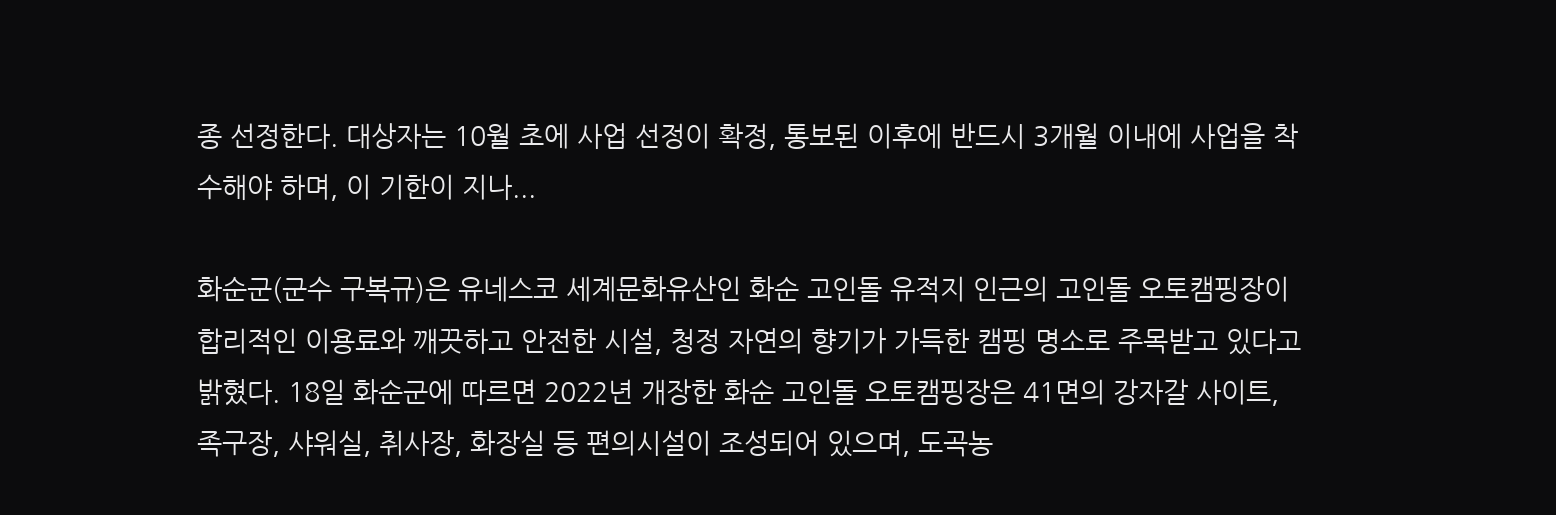종 선정한다. 대상자는 10월 초에 사업 선정이 확정, 통보된 이후에 반드시 3개월 이내에 사업을 착수해야 하며, 이 기한이 지나...

화순군(군수 구복규)은 유네스코 세계문화유산인 화순 고인돌 유적지 인근의 고인돌 오토캠핑장이 합리적인 이용료와 깨끗하고 안전한 시설, 청정 자연의 향기가 가득한 캠핑 명소로 주목받고 있다고 밝혔다. 18일 화순군에 따르면 2022년 개장한 화순 고인돌 오토캠핑장은 41면의 강자갈 사이트, 족구장, 샤워실, 취사장, 화장실 등 편의시설이 조성되어 있으며, 도곡농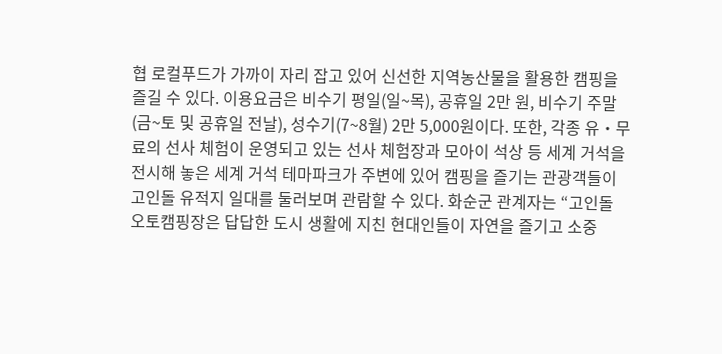협 로컬푸드가 가까이 자리 잡고 있어 신선한 지역농산물을 활용한 캠핑을 즐길 수 있다. 이용요금은 비수기 평일(일~목), 공휴일 2만 원, 비수기 주말(금~토 및 공휴일 전날), 성수기(7~8월) 2만 5,000원이다. 또한, 각종 유‧무료의 선사 체험이 운영되고 있는 선사 체험장과 모아이 석상 등 세계 거석을 전시해 놓은 세계 거석 테마파크가 주변에 있어 캠핑을 즐기는 관광객들이 고인돌 유적지 일대를 둘러보며 관람할 수 있다. 화순군 관계자는 “고인돌 오토캠핑장은 답답한 도시 생활에 지친 현대인들이 자연을 즐기고 소중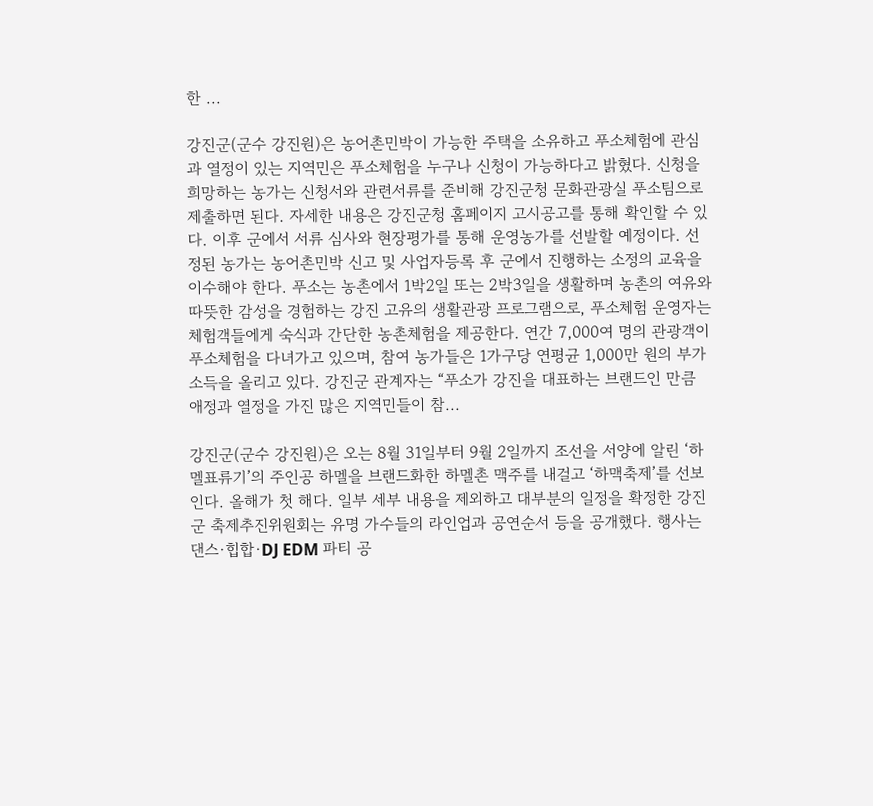한 ...

강진군(군수 강진원)은 농어촌민박이 가능한 주택을 소유하고 푸소체험에 관심과 열정이 있는 지역민은 푸소체험을 누구나 신청이 가능하다고 밝혔다. 신청을 희망하는 농가는 신청서와 관련서류를 준비해 강진군청 문화관광실 푸소팀으로 제출하면 된다. 자세한 내용은 강진군청 홈페이지 고시공고를 통해 확인할 수 있다. 이후 군에서 서류 심사와 현장평가를 통해 운영농가를 선발할 예정이다. 선정된 농가는 농어촌민박 신고 및 사업자등록 후 군에서 진행하는 소정의 교육을 이수해야 한다. 푸소는 농촌에서 1박2일 또는 2박3일을 생활하며 농촌의 여유와 따뜻한 감성을 경험하는 강진 고유의 생활관광 프로그램으로, 푸소체험 운영자는 체험객들에게 숙식과 간단한 농촌체험을 제공한다. 연간 7,000여 명의 관광객이 푸소체험을 다녀가고 있으며, 참여 농가들은 1가구당 연평균 1,000만 원의 부가 소득을 올리고 있다. 강진군 관계자는 “푸소가 강진을 대표하는 브랜드인 만큼 애정과 열정을 가진 많은 지역민들이 참...

강진군(군수 강진원)은 오는 8월 31일부터 9월 2일까지 조선을 서양에 알린 ‘하멜표류기’의 주인공 하멜을 브랜드화한 하멜촌 맥주를 내걸고 ‘하맥축제’를 선보인다. 올해가 첫 해다. 일부 세부 내용을 제외하고 대부분의 일정을 확정한 강진군 축제추진위원회는 유명 가수들의 라인업과 공연순서 등을 공개했다. 행사는 댄스·힙합·DJ EDM 파티 공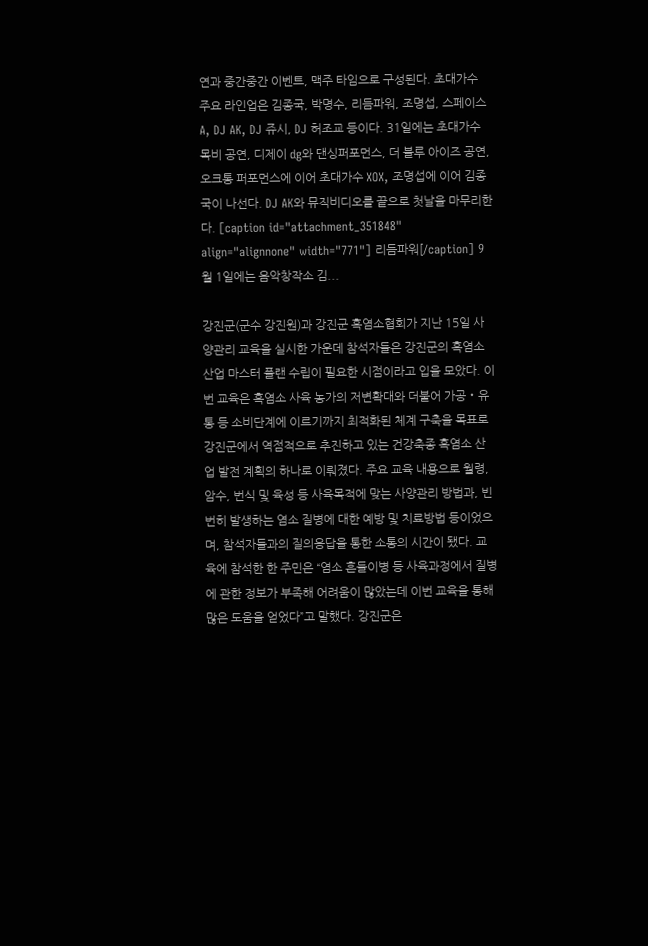연과 중간중간 이벤트, 맥주 타임으로 구성된다. 초대가수 주요 라인업은 김종국, 박명수, 리듬파워, 조명섭, 스페이스 A, DJ AK, DJ 쥬시, DJ 허조교 등이다. 31일에는 초대가수 목비 공연, 디제이 dg와 댄싱퍼포먼스, 더 블루 아이즈 공연, 오크통 퍼포먼스에 이어 초대가수 XOX, 조명섭에 이어 김종국이 나선다. DJ AK와 뮤직비디오를 끝으로 첫날을 마무리한다. [caption id="attachment_351848" align="alignnone" width="771"] 리듬파워[/caption] 9월 1일에는 음악창작소 김...

강진군(군수 강진원)과 강진군 흑염소협회가 지난 15일 사양관리 교육을 실시한 가운데 참석자들은 강진군의 흑염소 산업 마스터 플랜 수립이 필요한 시점이라고 입을 모았다. 이번 교육은 흑염소 사육 농가의 저변확대와 더불어 가공‧유통 등 소비단계에 이르기까지 최적화된 체계 구축을 목표로 강진군에서 역점적으로 추진하고 있는 건강축종 흑염소 산업 발전 계획의 하나로 이뤄졌다. 주요 교육 내용으로 월령, 암수, 번식 및 육성 등 사육목적에 맞는 사양관리 방법과, 빈번히 발생하는 염소 질병에 대한 예방 및 치료방법 등이었으며, 참석자들과의 질의응답을 통한 소통의 시간이 됐다. 교육에 참석한 한 주민은 “염소 흔들이병 등 사육과정에서 질병에 관한 정보가 부족해 어려움이 많았는데 이번 교육을 통해 많은 도움을 얻었다”고 말했다. 강진군은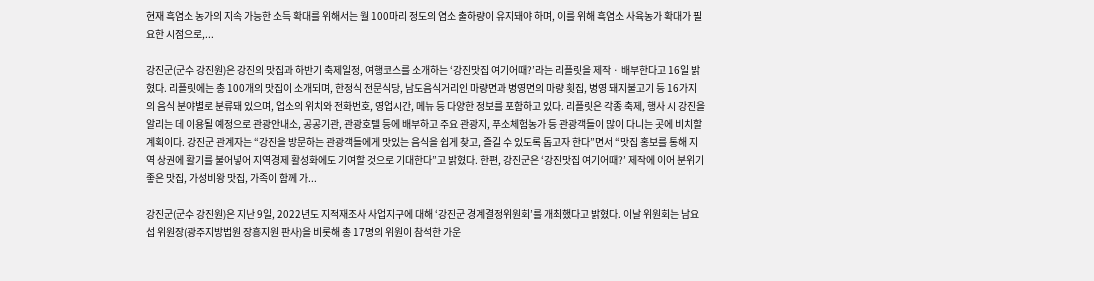현재 흑염소 농가의 지속 가능한 소득 확대를 위해서는 월 100마리 정도의 염소 출하량이 유지돼야 하며, 이를 위해 흑염소 사육농가 확대가 필요한 시점으로,...

강진군(군수 강진원)은 강진의 맛집과 하반기 축제일정, 여행코스를 소개하는 ‘강진맛집 여기어때?’라는 리플릿을 제작 · 배부한다고 16일 밝혔다. 리플릿에는 총 100개의 맛집이 소개되며, 한정식 전문식당, 남도음식거리인 마량면과 병영면의 마량 횟집, 병영 돼지불고기 등 16가지의 음식 분야별로 분류돼 있으며, 업소의 위치와 전화번호, 영업시간, 메뉴 등 다양한 정보를 포함하고 있다. 리플릿은 각종 축제, 행사 시 강진을 알리는 데 이용될 예정으로 관광안내소, 공공기관, 관광호텔 등에 배부하고 주요 관광지, 푸소체험농가 등 관광객들이 많이 다니는 곳에 비치할 계획이다. 강진군 관계자는 “강진을 방문하는 관광객들에게 맛있는 음식을 쉽게 찾고, 즐길 수 있도록 돕고자 한다”면서 “맛집 홍보를 통해 지역 상권에 활기를 불어넣어 지역경제 활성화에도 기여할 것으로 기대한다”고 밝혔다. 한편, 강진군은 ‘강진맛집 여기어때?’ 제작에 이어 분위기 좋은 맛집, 가성비왕 맛집, 가족이 함께 가...

강진군(군수 강진원)은 지난 9일, 2022년도 지적재조사 사업지구에 대해 ‘강진군 경계결정위원회’를 개최했다고 밝혔다. 이날 위원회는 남요섭 위원장(광주지방법원 장흥지원 판사)을 비롯해 총 17명의 위원이 참석한 가운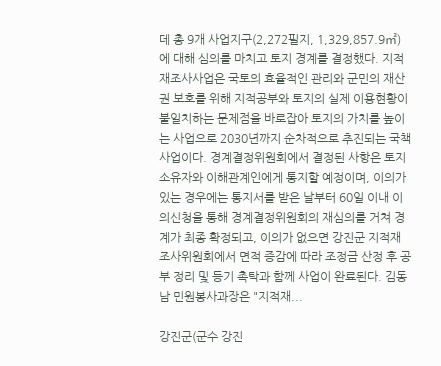데 총 9개 사업지구(2,272필지, 1,329,857.9㎡)에 대해 심의를 마치고 토지 경계를 결정했다. 지적재조사사업은 국토의 효율적인 관리와 군민의 재산권 보호를 위해 지적공부와 토지의 실제 이용현황이 불일치하는 문제점을 바로잡아 토지의 가치를 높이는 사업으로 2030년까지 순차적으로 추진되는 국책사업이다. 경계결정위원회에서 결정된 사항은 토지소유자와 이해관계인에게 통지할 예정이며, 이의가 있는 경우에는 통지서를 받은 날부터 60일 이내 이의신청을 통해 경계결정위원회의 재심의를 거쳐 경계가 최종 확정되고, 이의가 없으면 강진군 지적재조사위원회에서 면적 증감에 따라 조정금 산정 후 공부 정리 및 등기 촉탁과 함께 사업이 완료된다. 김동남 민원봉사과장은 "지적재...

강진군(군수 강진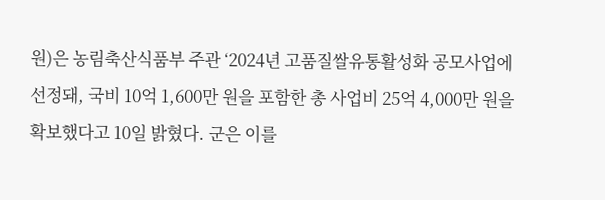원)은 농림축산식품부 주관 ‘2024년 고품질쌀유통활성화 공모사업에 선정돼, 국비 10억 1,600만 원을 포함한 총 사업비 25억 4,000만 원을 확보했다고 10일 밝혔다. 군은 이를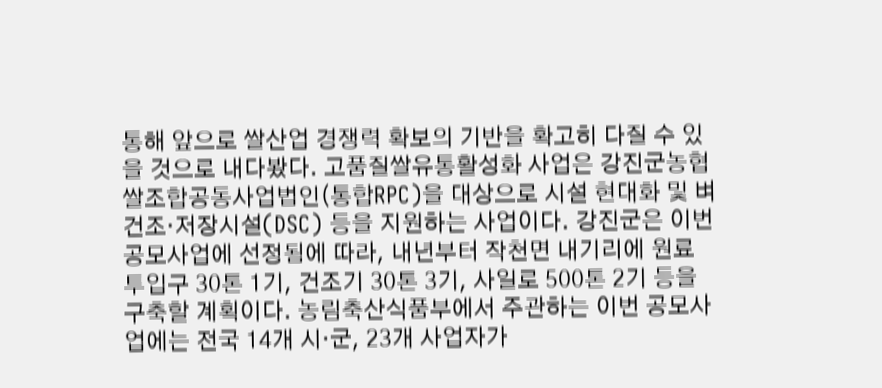통해 앞으로 쌀산업 경쟁력 확보의 기반을 확고히 다질 수 있을 것으로 내다봤다. 고품질쌀유통활성화 사업은 강진군농협쌀조합공동사업법인(통합RPC)을 대상으로 시설 현대화 및 벼 건조‧저장시설(DSC) 등을 지원하는 사업이다. 강진군은 이번 공모사업에 선정됨에 따라, 내년부터 작천면 내기리에 원료 투입구 30톤 1기, 건조기 30톤 3기, 사일로 500톤 2기 등을 구축할 계획이다. 농림축산식품부에서 주관하는 이번 공모사업에는 전국 14개 시‧군, 23개 사업자가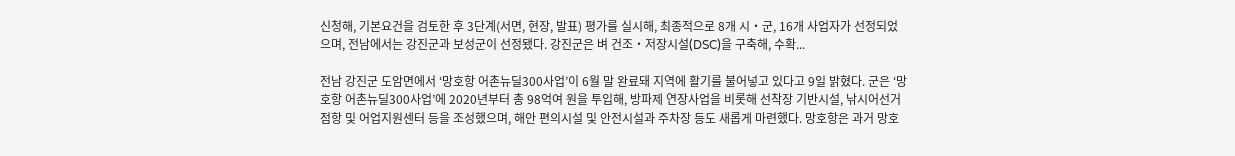신청해, 기본요건을 검토한 후 3단계(서면, 현장, 발표) 평가를 실시해, 최종적으로 8개 시‧군, 16개 사업자가 선정되었으며, 전남에서는 강진군과 보성군이 선정됐다. 강진군은 벼 건조‧저장시설(DSC)을 구축해, 수확...

전남 강진군 도암면에서 ‘망호항 어촌뉴딜300사업’이 6월 말 완료돼 지역에 활기를 불어넣고 있다고 9일 밝혔다. 군은 ‘망호항 어촌뉴딜300사업’에 2020년부터 총 98억여 원을 투입해, 방파제 연장사업을 비롯해 선착장 기반시설, 낚시어선거점항 및 어업지원센터 등을 조성했으며, 해안 편의시설 및 안전시설과 주차장 등도 새롭게 마련했다. 망호항은 과거 망호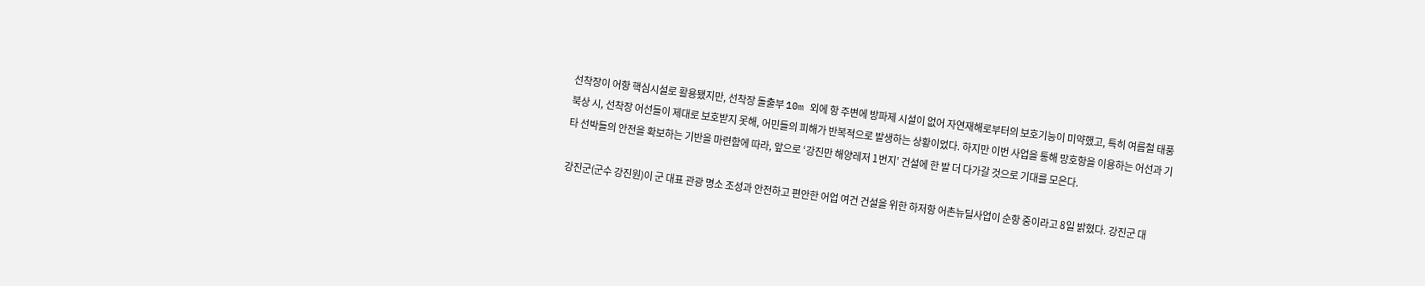선착장이 어항 핵심시설로 활용됐지만, 선착장 돌출부 10m 외에 항 주변에 방파제 시설이 없어 자연재해로부터의 보호기능이 미약했고, 특히 여름철 태풍 북상 시, 선착장 어선들이 제대로 보호받지 못해, 어민들의 피해가 반복적으로 발생하는 상황이었다. 하지만 이번 사업을 통해 망호항을 이용하는 어선과 기타 선박들의 안전을 확보하는 기반을 마련함에 따라, 앞으로 ‘강진만 해양레저 1번지’ 건설에 한 발 더 다가갈 것으로 기대를 모은다.

강진군(군수 강진원)이 군 대표 관광 명소 조성과 안전하고 편안한 어업 여건 건설을 위한 하저항 어촌뉴딜사업이 순항 중이라고 8일 밝혔다. 강진군 대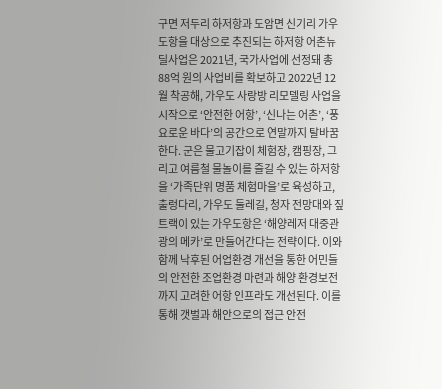구면 저두리 하저항과 도암면 신기리 가우도항을 대상으로 추진되는 하저항 어촌뉴딜사업은 2021년, 국가사업에 선정돼 총 88억 원의 사업비를 확보하고 2022년 12월 착공해, 가우도 사랑방 리모델링 사업을 시작으로 ‘안전한 어항’, ‘신나는 어촌’, ‘풍요로운 바다’의 공간으로 연말까지 탈바꿈한다. 군은 물고기잡이 체험장, 캠핑장, 그리고 여름철 물놀이를 즐길 수 있는 하저항을 ‘가족단위 명품 체험마을’로 육성하고, 출렁다리, 가우도 둘레길, 청자 전망대와 짚트랙이 있는 가우도항은 ‘해양레저 대중관광의 메카’로 만들어간다는 전략이다. 이와 함께 낙후된 어업환경 개선을 통한 어민들의 안전한 조업환경 마련과 해양 환경보전까지 고려한 어항 인프라도 개선된다. 이를 통해 갯벌과 해안으로의 접근 안전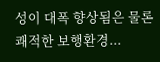성이 대폭 향상됨은 물론 쾌적한 보행환경...